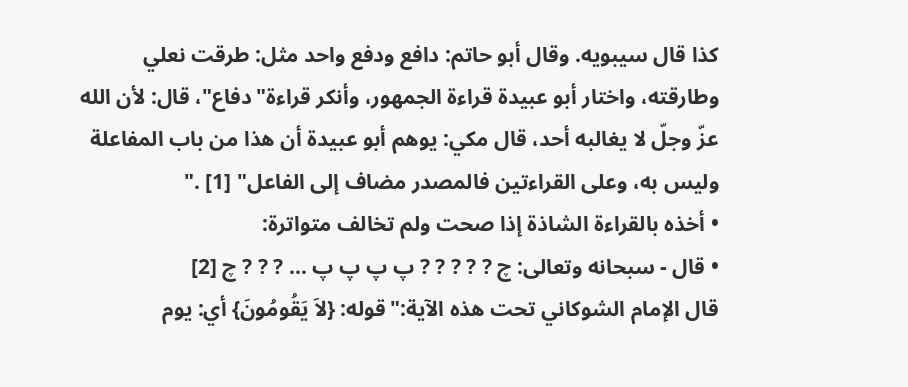كذا قال سيبويه. وقال أبو حاتم: دافع ودفع واحد مثل: طرقت نعلي وطارقته، واختار أبو عبيدة قراءة الجمهور، وأنكر قراءة"دفاع"، قال: لأن الله عزّ وجلّ لا يغالبه أحد، قال مكي: يوهم أبو عبيدة أن هذا من باب المفاعلة وليس به، وعلى القراءتين فالمصدر مضاف إلى الفاعل" [1] ."
• أخذه بالقراءة الشاذة إذا صحت ولم تخالف متواترة:
• قال - سبحانه وتعالى: چ ? ? ? ? ? پ پ پ پ ... ? ? ? چ [2]
قال الإمام الشوكاني تحت هذه الآية:"قوله: {لاَ يَقُومُونَ} أي: يوم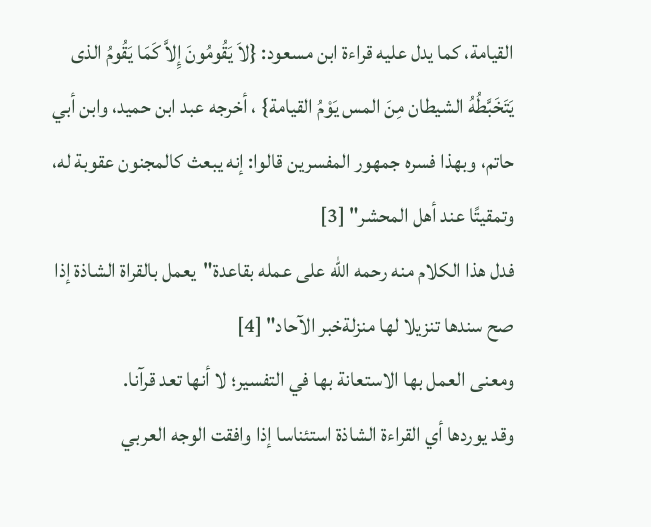القيامة، كما يدل عليه قراءة ابن مسعود: {لاَ يَقُومُونَ إِلاَّ كَمَا يَقُومُ الذى يَتَخَبَّطُهُ الشيطان مِنَ المس يَوْمُ القيامة} ، أخرجه عبد ابن حميد، وابن أبي حاتم، وبهذا فسره جمهور المفسرين قالوا: إنه يبعث كالمجنون عقوبة له، وتمقيتًا عند أهل المحشر" [3]
فدل هذا الكلام منه رحمه الله على عمله بقاعدة"يعمل بالقراة الشاذة إذا صح سندها تنزيلا لها منزلةخبر الآحاد" [4]
ومعنى العمل بها الاستعانة بها في التفسير؛ لا أنها تعد قرآنا.
وقد يوردها أي القراءة الشاذة استئناسا إذا وافقت الوجه العربي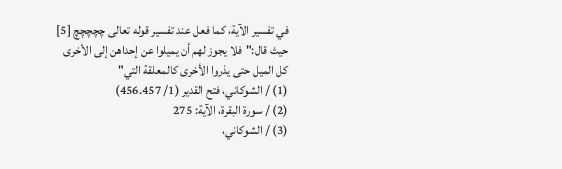في تفسير الآية، كما فعل عند تفسير قوله تعالى چچچچچ [5] حيث قال:"فلا يجوز لهم أن يميلوا عن إحداهن إلى الأخرى كل الميل حتى يذروا الأخرى كالمعلقة التي"
(1) / الشوكاني، فتح القدير (1/ 456.457)
(2) / سورة البقرة، الآية: 275
(3) / الشوكاني،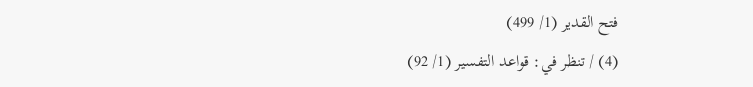فتح القدير (1/ 499)
(4) / تنظر في: قواعد التفسير (1/ 92)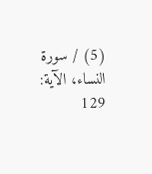(5) / سورة النساء، الآية: 129